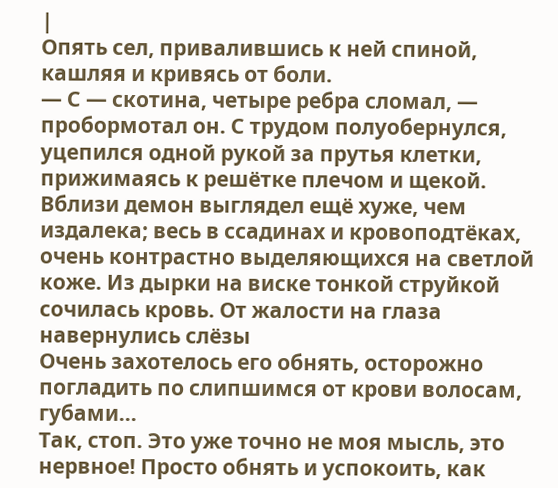|
Опять сел, привалившись к ней спиной, кашляя и кривясь от боли.
— С — скотина, четыре ребра сломал, — пробормотал он. С трудом полуобернулся, уцепился одной рукой за прутья клетки, прижимаясь к решётке плечом и щекой. Вблизи демон выглядел ещё хуже, чем издалека; весь в ссадинах и кровоподтёках, очень контрастно выделяющихся на светлой коже. Из дырки на виске тонкой струйкой сочилась кровь. От жалости на глаза навернулись слёзы
Очень захотелось его обнять, осторожно погладить по слипшимся от крови волосам, губами…
Так, стоп. Это уже точно не моя мысль, это нервное! Просто обнять и успокоить, как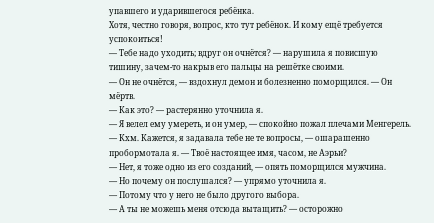упавшего и ударившегося ребёнка.
Хотя, честно говоря, вопрос, кто тут ребёнок. И кому ещё требуется успокоиться!
— Тебе надо уходить; вдруг он очнётся? — нарушила я повисшую тишину, зачем‑то накрыв его пальцы на решётке своими.
— Он не очнётся, — вздохнул демон и болезненно поморщился. — Он мёртв.
— Как это? — растерянно уточнила я.
— Я велел ему умереть, и он умер, — спокойно пожал плечами Менгерель.
— Кхм. Кажется, я задавала тебе не те вопросы, — ошарашенно пробормотала я. — Твоё настоящее имя, часом, не Аэрьи?
— Нет, я тоже одно из его созданий, — опять поморщился мужчина.
— Но почему он послушался? — упрямо уточнила я.
— Потому что у него не было другого выбора.
— А ты не можешь меня отсюда вытащить? — осторожно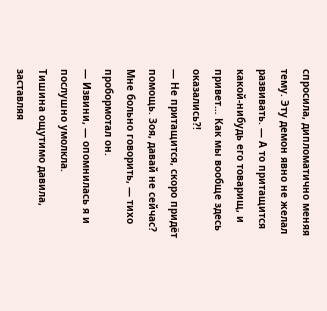спросила, дипломатично меняя тему. Эту демон явно не желал развивать. — А то притащится какой‑нибудь его товарищ, и привет… Как мы вообще здесь оказались?!
— Не притащится, скоро придёт помощь. Зоя, давай не сейчас? Мне больно говорить, — тихо пробормотал он.
— Извини, — опомнилась я и послушно умолкла.
Тишина ощутимо давила, заставляя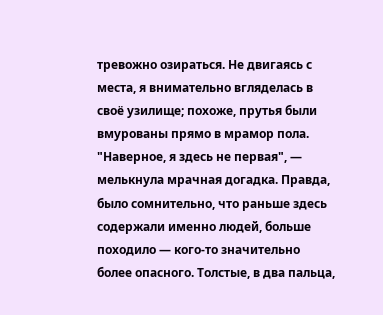тревожно озираться. Не двигаясь с места, я внимательно вгляделась в своё узилище; похоже, прутья были вмурованы прямо в мрамор пола. "Наверное, я здесь не первая", — мелькнула мрачная догадка. Правда, было сомнительно, что раньше здесь содержали именно людей, больше походило — кого‑то значительно более опасного. Толстые, в два пальца,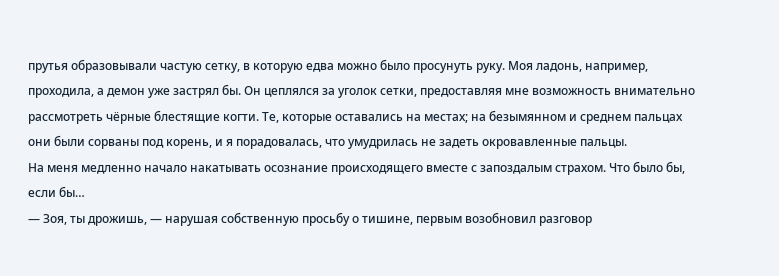прутья образовывали частую сетку, в которую едва можно было просунуть руку. Моя ладонь, например, проходила, а демон уже застрял бы. Он цеплялся за уголок сетки, предоставляя мне возможность внимательно рассмотреть чёрные блестящие когти. Те, которые оставались на местах; на безымянном и среднем пальцах они были сорваны под корень, и я порадовалась, что умудрилась не задеть окровавленные пальцы.
На меня медленно начало накатывать осознание происходящего вместе с запоздалым страхом. Что было бы, если бы…
— Зоя, ты дрожишь, — нарушая собственную просьбу о тишине, первым возобновил разговор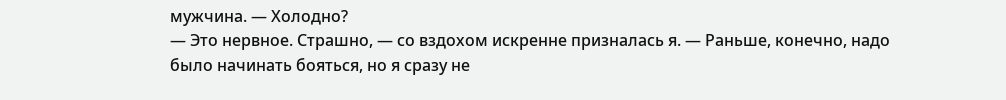мужчина. — Холодно?
— Это нервное. Страшно, — со вздохом искренне призналась я. — Раньше, конечно, надо было начинать бояться, но я сразу не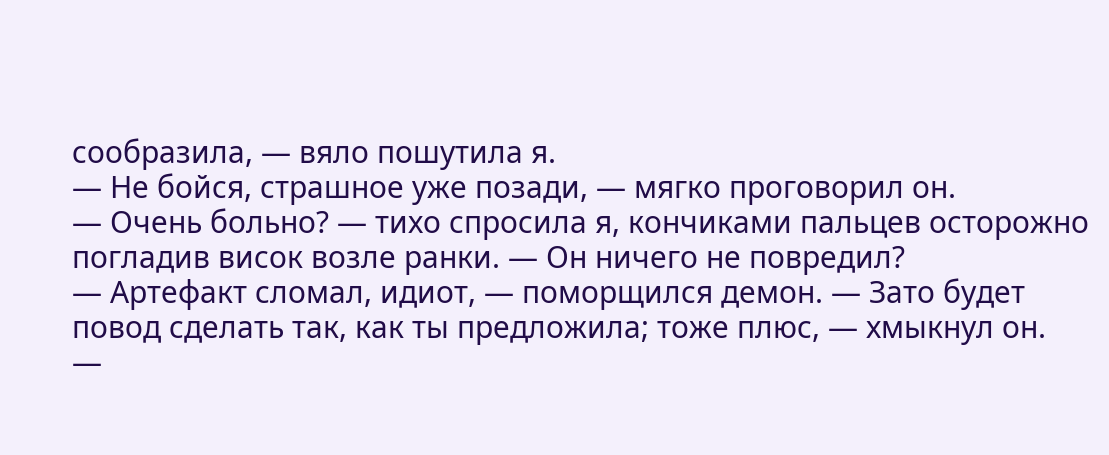сообразила, — вяло пошутила я.
— Не бойся, страшное уже позади, — мягко проговорил он.
— Очень больно? — тихо спросила я, кончиками пальцев осторожно погладив висок возле ранки. — Он ничего не повредил?
— Артефакт сломал, идиот, — поморщился демон. — Зато будет повод сделать так, как ты предложила; тоже плюс, — хмыкнул он.
—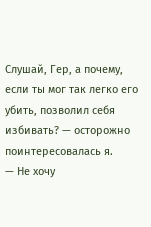Слушай, Гер, а почему, если ты мог так легко его убить, позволил себя избивать? — осторожно поинтересовалась я.
— Не хочу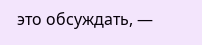это обсуждать, —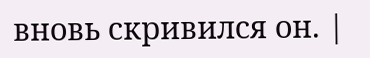вновь скривился он. |